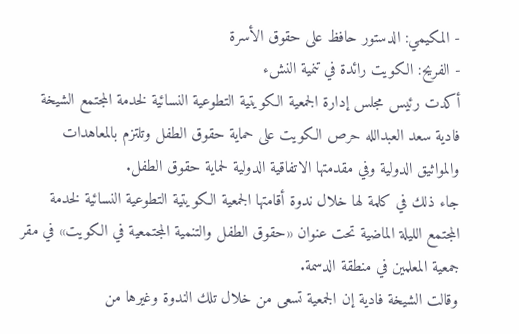- المكيمي: الدستور حافظ على حقوق الأسرة
- الفريح: الكويت رائدة في تنمية النشء
أكدت رئيس مجلس إدارة الجمعية الكويتية التطوعية النسائية لخدمة المجتمع الشيخة فادية سعد العبدالله حرص الكويت على حماية حقوق الطفل وتلتزم بالمعاهدات والمواثيق الدولية وفي مقدمتها الاتفاقية الدولية لحماية حقوق الطفل.
جاء ذلك في كلمة لها خلال ندوة أقامتها الجمعية الكويتية التطوعية النسائية لخدمة المجتمع الليلة الماضية تحت عنوان «حقوق الطفل والتنمية المجتمعية في الكويت» في مقر جمعية المعلمين في منطقة الدسمة.
وقالت الشيخة فادية إن الجمعية تسعى من خلال تلك الندوة وغيرها من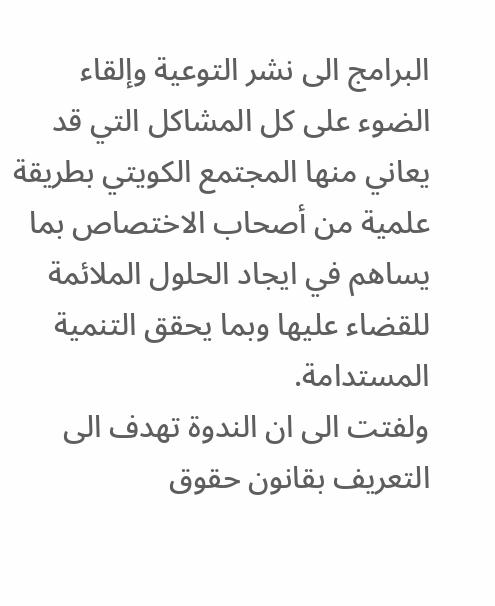البرامج الى نشر التوعية وإلقاء الضوء على كل المشاكل التي قد يعاني منها المجتمع الكويتي بطريقة علمية من أصحاب الاختصاص بما يساهم في ايجاد الحلول الملائمة للقضاء عليها وبما يحقق التنمية المستدامة.
ولفتت الى ان الندوة تهدف الى التعريف بقانون حقوق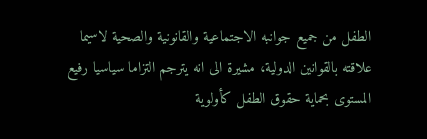الطفل من جميع جوانبه الاجتماعية والقانونية والصحية لاسيما علاقته بالقوانين الدولية، مشيرة الى انه يترجم التزاما سياسيا رفيع المستوى بحماية حقوق الطفل كأولوية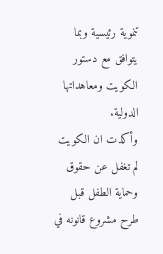تنموية رئيسية وبما يتوافق مع دستور الكويت ومعاهداتها الدولية.
وأكدت ان الكويت لم تغفل عن حقوق وحماية الطفل قبل طرح مشروع قانونه في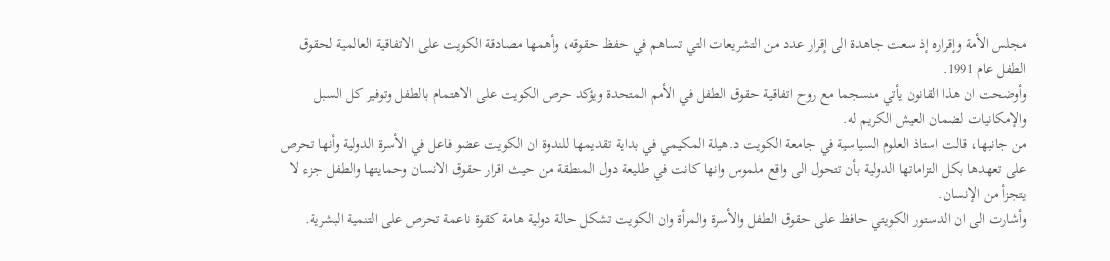مجلس الأمة وإقراره إذ سعت جاهدة الى إقرار عدد من التشريعات التي تساهم في حفظ حقوقه، وأهمها مصادقة الكويت على الاتفاقية العالمية لحقوق الطفل عام 1991.
وأوضحت ان هذا القانون يأتي منسجما مع روح اتفاقية حقوق الطفل في الأمم المتحدة ويؤكد حرص الكويت على الاهتمام بالطفل وتوفير كل السبل والإمكانيات لضمان العيش الكريم له.
من جانبها، قالت استاذ العلوم السياسية في جامعة الكويت د.هيلة المكيمي في بداية تقديمها للندوة ان الكويت عضو فاعل في الأسرة الدولية وأنها تحرص على تعهدها بكل التزاماتها الدولية بأن تتحول الى واقع ملموس وانها كانت في طليعة دول المنطقة من حيث اقرار حقوق الانسان وحمايتها والطفل جزء لا يتجزأ من الإنسان.
وأشارت الى ان الدستور الكويتي حافظ على حقوق الطفل والأسرة والمرأة وان الكويت تشكل حالة دولية هامة كقوة ناعمة تحرص على التنمية البشرية.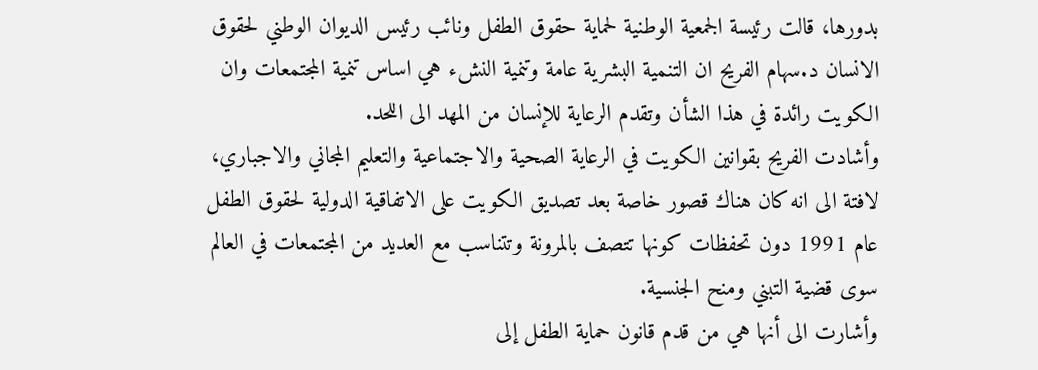بدورها، قالت رئيسة الجمعية الوطنية لحماية حقوق الطفل ونائب رئيس الديوان الوطني لحقوق الانسان د.سهام الفريح ان التنمية البشرية عامة وتنمية النشء هي اساس تنمية المجتمعات وان الكويت رائدة في هذا الشأن وتقدم الرعاية للإنسان من المهد الى اللحد.
وأشادت الفريح بقوانين الكويت في الرعاية الصحية والاجتماعية والتعليم المجاني والاجباري، لافتة الى انه كان هناك قصور خاصة بعد تصديق الكويت على الاتفاقية الدولية لحقوق الطفل عام 1991 دون تحفظات كونها تتصف بالمرونة وتتناسب مع العديد من المجتمعات في العالم سوى قضية التبني ومنح الجنسية.
وأشارت الى أنها هي من قدم قانون حماية الطفل إلى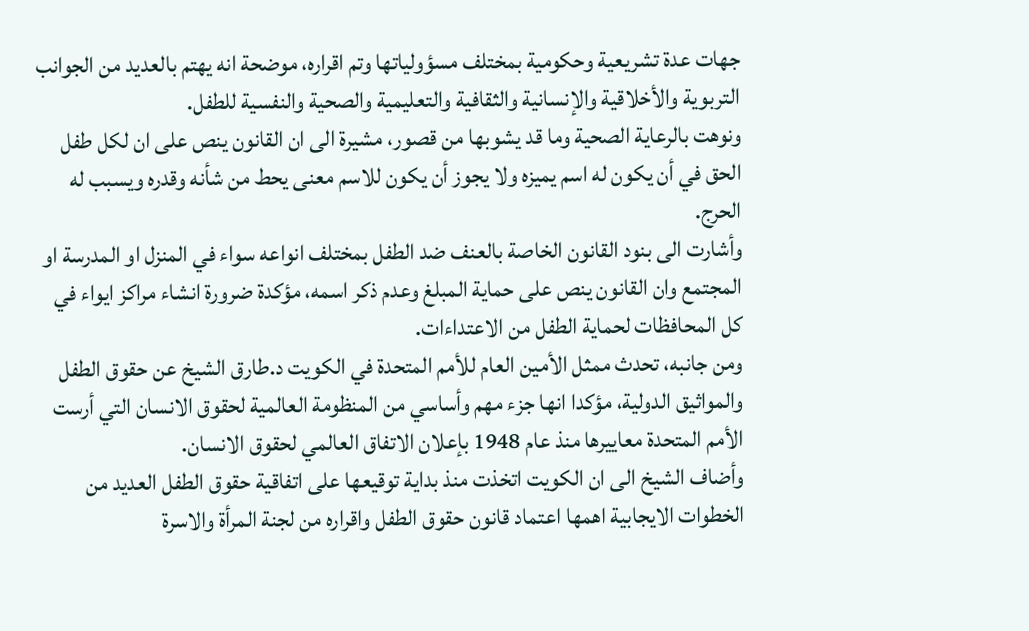جهات عدة تشريعية وحكومية بمختلف مسؤولياتها وتم اقراره، موضحة انه يهتم بالعديد من الجوانب التربوية والأخلاقية والإنسانية والثقافية والتعليمية والصحية والنفسية للطفل.
ونوهت بالرعاية الصحية وما قد يشوبها من قصور، مشيرة الى ان القانون ينص على ان لكل طفل الحق في أن يكون له اسم يميزه ولا يجوز أن يكون للاسم معنى يحط من شأنه وقدره ويسبب له الحرج.
وأشارت الى بنود القانون الخاصة بالعنف ضد الطفل بمختلف انواعه سواء في المنزل او المدرسة او المجتمع وان القانون ينص على حماية المبلغ وعدم ذكر اسمه، مؤكدة ضرورة انشاء مراكز ايواء في كل المحافظات لحماية الطفل من الاعتداءات.
ومن جانبه، تحدث ممثل الأمين العام للأمم المتحدة في الكويت د.طارق الشيخ عن حقوق الطفل والمواثيق الدولية، مؤكدا انها جزء مهم وأساسي من المنظومة العالمية لحقوق الانسان التي أرست الأمم المتحدة معاييرها منذ عام 1948 بإعلان الاتفاق العالمي لحقوق الانسان.
وأضاف الشيخ الى ان الكويت اتخذت منذ بداية توقيعها على اتفاقية حقوق الطفل العديد من الخطوات الايجابية اهمها اعتماد قانون حقوق الطفل واقراره من لجنة المرأة والاسرة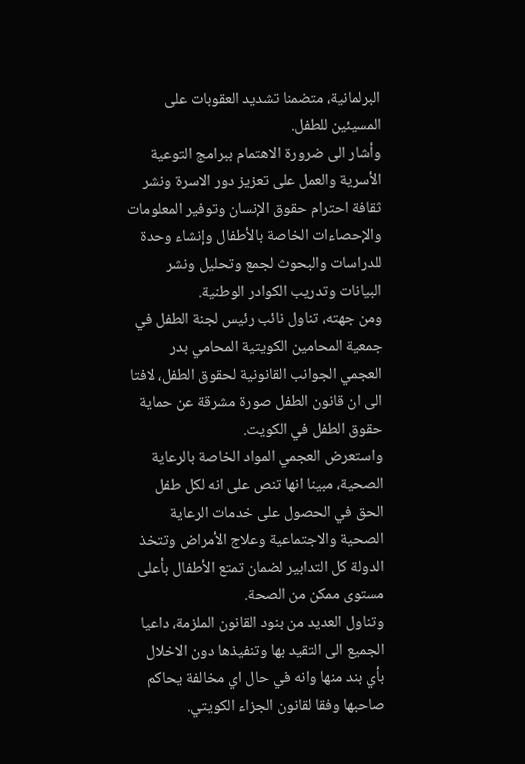البرلمانية، متضمنا تشديد العقوبات على المسيئين للطفل.
وأشار الى ضرورة الاهتمام ببرامج التوعية الأسرية والعمل على تعزيز دور الاسرة ونشر ثقافة احترام حقوق الإنسان وتوفير المعلومات والإحصاءات الخاصة بالأطفال وإنشاء وحدة للدراسات والبحوث لجمع وتحليل ونشر البيانات وتدريب الكوادر الوطنية.
ومن جهته، تناول نائب رئيس لجنة الطفل في جمعية المحامين الكويتية المحامي بدر العجمي الجوانب القانونية لحقوق الطفل، لافتا الى ان قانون الطفل صورة مشرقة عن حماية حقوق الطفل في الكويت.
واستعرض العجمي المواد الخاصة بالرعاية الصحية، مبينا انها تنص على انه لكل طفل الحق في الحصول على خدمات الرعاية الصحية والاجتماعية وعلاج الأمراض وتتخذ الدولة كل التدابير لضمان تمتع الأطفال بأعلى مستوى ممكن من الصحة.
وتناول العديد من بنود القانون الملزمة، داعيا الجميع الى التقيد بها وتنفيذها دون الاخلال بأي بند منها وانه في حال اي مخالفة يحاكم صاحبها وفقا لقانون الجزاء الكويتي.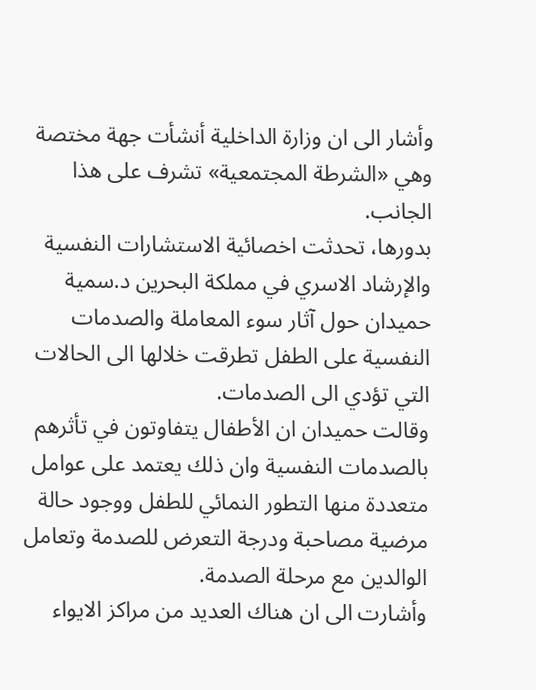وأشار الى ان وزارة الداخلية أنشأت جهة مختصة وهي «الشرطة المجتمعية» تشرف على هذا الجانب.
بدورها، تحدثت اخصائية الاستشارات النفسية والإرشاد الاسري في مملكة البحرين د.سمية حميدان حول آثار سوء المعاملة والصدمات النفسية على الطفل تطرقت خلالها الى الحالات التي تؤدي الى الصدمات.
وقالت حميدان ان الأطفال يتفاوتون في تأثرهم بالصدمات النفسية وان ذلك يعتمد على عوامل متعددة منها التطور النمائي للطفل ووجود حالة مرضية مصاحبة ودرجة التعرض للصدمة وتعامل الوالدين مع مرحلة الصدمة.
وأشارت الى ان هناك العديد من مراكز الايواء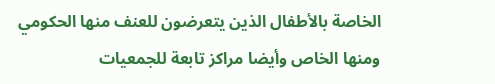الخاصة بالأطفال الذين يتعرضون للعنف منها الحكومي ومنها الخاص وأيضا مراكز تابعة للجمعيات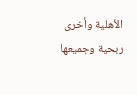الأهلية وأخرى ربحية وجميعها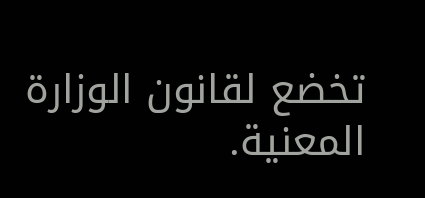تخضع لقانون الوزارة المعنية.